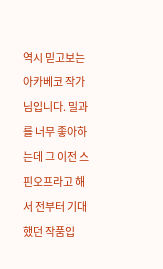역시 믿고보는 아카베코 작가님입니다. 밀과를 너무 좋아하는데 그 이전 스핀오프라고 해서 전부터 기대했던 작품입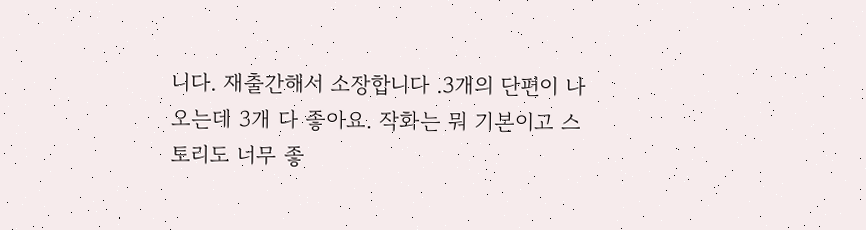니다. 재출간해서 소장합니다 .3개의 단편이 나오는데 3개 다 좋아요. 작화는 뭐 기본이고 스토리도 너무 좋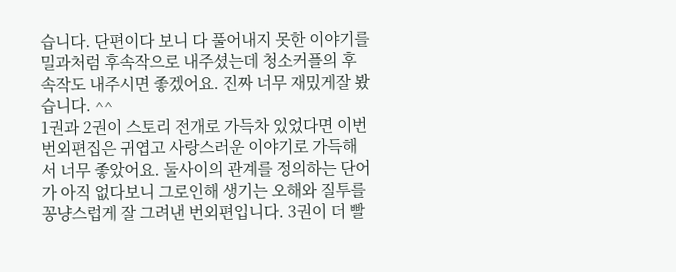습니다. 단편이다 보니 다 풀어내지 못한 이야기를 밀과처럼 후속작으로 내주셨는데 청소커플의 후속작도 내주시면 좋겠어요. 진짜 너무 재밌게잘 봤습니다. ^^
1권과 2권이 스토리 전개로 가득차 있었다면 이번 번외편집은 귀엽고 사랑스러운 이야기로 가득해서 너무 좋았어요. 둘사이의 관계를 정의하는 단어가 아직 없다보니 그로인해 생기는 오해와 질투를 꽁냥스럽게 잘 그려낸 번외편입니다. 3권이 더 빨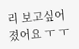리 보고싶어졌어요 ㅜ ㅜ